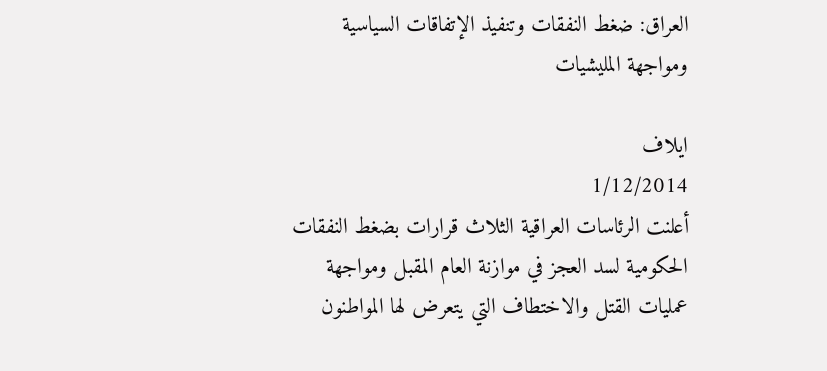العراق: ضغط النفقات وتنفيذ الإتفاقات السياسية ومواجهة المليشيات

ايلاف
1/12/2014
أعلنت الرئاسات العراقية الثلاث قرارات بضغط النفقات الحکومية لسد العجز في موازنة العام المقبل ومواجهة عمليات القتل والاختطاف التي يتعرض لها المواطنون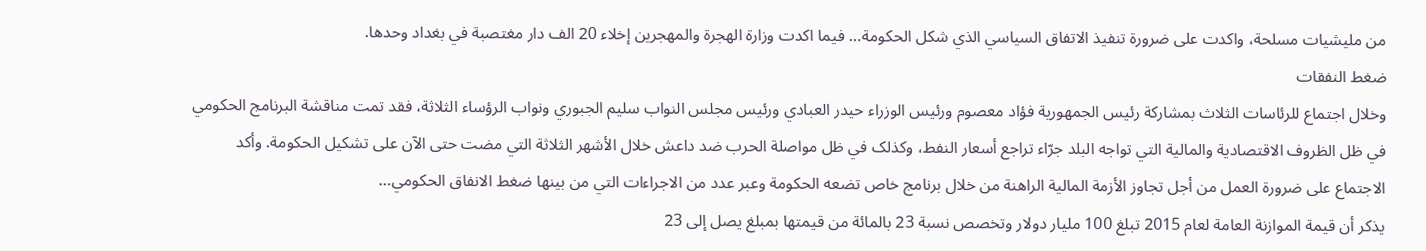من مليشيات مسلحة، واکدت علی ضرورة تنفيذ الاتفاق السياسي الذي شکل الحکومة… فيما اکدت وزارة الهجرة والمهجرين إخلاء 20 الف دار مغتصبة في بغداد وحدها.
ضغط النفقات
وخلال اجتماع للرئاسات الثلاث بمشارکة رئيس الجمهورية فؤاد معصوم ورئيس الوزراء حيدر العبادي ورئيس مجلس النواب سليم الجبوري ونواب الرؤساء الثلاثة، فقد تمت مناقشة البرنامج الحکومي في ظل الظروف الاقتصادية والمالية التي تواجه البلد جرّاء تراجع أسعار النفط، وکذلک في ظل مواصلة الحرب ضد داعش خلال الأشهر الثلاثة التي مضت حتی الآن علی تشکيل الحکومة. وأکد الاجتماع علی ضرورة العمل من أجل تجاوز الأزمة المالية الراهنة من خلال برنامج خاص تضعه الحکومة وعبر عدد من الاجراءات التي من بينها ضغط الانفاق الحکومي…
يذکر أن قيمة الموازنة العامة لعام 2015 تبلغ 100 مليار دولار وتخصص نسبة 23 بالمائة من قيمتها بمبلغ يصل إلی 23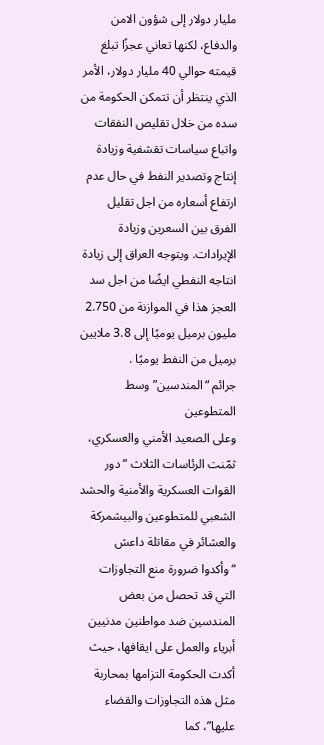مليار دولار إلی شؤون الامن والدفاع، لکنها تعاني عجزًا تبلغ قيمته حوالي 40 مليار دولار، الأمر الذي ينتظر أن تتمکن الحکومة من سده من خلال تقليص النفقات واتباع سياسات تقشفية وزيادة إنتاج وتصدير النفط في حال عدم ارتفاع أسعاره من اجل تقليل الفرق بين السعرين وزيادة الإيرادات. ويتوجه العراق إلی زيادة انتاجه النفطي ايضًا من اجل سد العجز هذا في الموازنة من 2.750 مليون برميل يوميًا إلی 3.8 ملايين برميل من النفط يوميًا .
جرائم “المندسين” وسط المتطوعين
وعلی الصعيد الأمني والعسکري، ثمّنت الرئاسات الثلاث “دور القوات العسکرية والأمنية والحشد الشعبي للمتطوعين والبيشمرکة والعشائر في مقاتلة داعش “وأکدوا ضرورة منع التجاوزات التي قد تحصل من بعض المندسين ضد مواطنين مدنيين أبرياء والعمل علی ايقافها، حيث أکدت الحکومة التزامها بمحاربة مثل هذه التجاوزات والقضاء عليها”، کما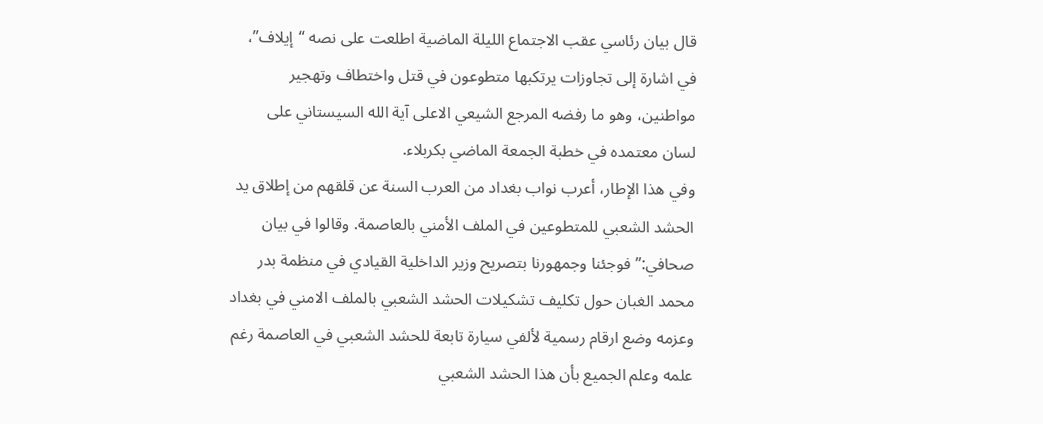قال بيان رئاسي عقب الاجتماع الليلة الماضية اطلعت علی نصه “إيلاف”، في اشارة إلی تجاوزات يرتکبها متطوعون في قتل واختطاف وتهجير مواطنين، وهو ما رفضه المرجع الشيعي الاعلی آية الله السيستاني علی لسان معتمده في خطبة الجمعة الماضي بکربلاء.
وفي هذا الإطار، أعرب نواب بغداد من العرب السنة عن قلقهم من إطلاق يد الحشد الشعبي للمتطوعين في الملف الأمني بالعاصمة. وقالوا في بيان صحافي:” فوجئنا وجمهورنا بتصريح وزير الداخلية القيادي في منظمة بدر محمد الغبان حول تکليف تشکيلات الحشد الشعبي بالملف الامني في بغداد وعزمه وضع ارقام رسمية لألفي سيارة تابعة للحشد الشعبي في العاصمة رغم علمه وعلم الجميع بأن هذا الحشد الشعبي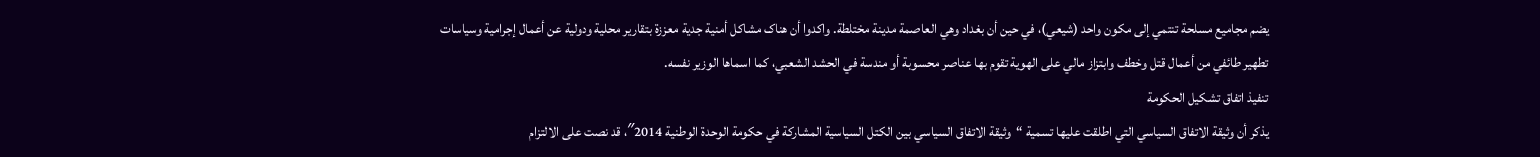يضم مجاميع مسلحة تنتمي إلی مکون واحد (شيعي)، في حين أن بغداد وهي العاصمة مدينة مختلطة. واکدوا أن هناک مشاکل أمنية جدية معززة بتقارير محلية ودولية عن أعمال إجرامية وسياسات تطهير طائفي من أعمال قتل وخطف وابتزاز مالي علی الهوية تقوم بها عناصر محسوبة أو مندسة في الحشد الشعبي، کما اسماها الوزير نفسه.
تنفيذ اتفاق تشکيل الحکومة
يذکر أن وثيقة الاتفاق السياسي التي اطلقت عليها تسمية “وثيقة الاتفاق السياسي بين الکتل السياسية المشارکة في حکومة الوحدة الوطنية 2014″، قد نصت علی الالتزام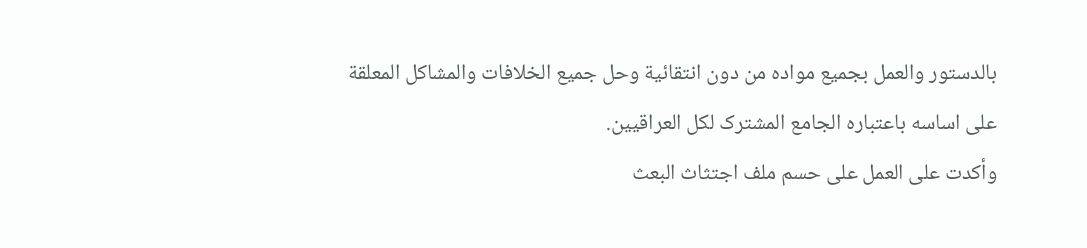بالدستور والعمل بجميع مواده من دون انتقائية وحل جميع الخلافات والمشاکل المعلقة علی اساسه باعتباره الجامع المشترک لکل العراقيين.
وأکدت علی العمل علی حسم ملف اجتثاث البعث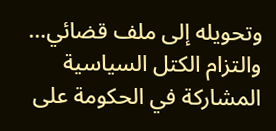وتحويله إلی ملف قضائي… والتزام الکتل السياسية المشارکة في الحکومة علی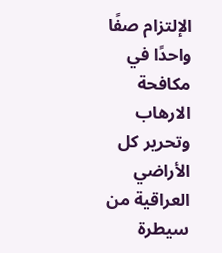الإلتزام صفًا واحدًا في مکافحة الارهاب وتحرير کل الأراضي العراقية من سيطرة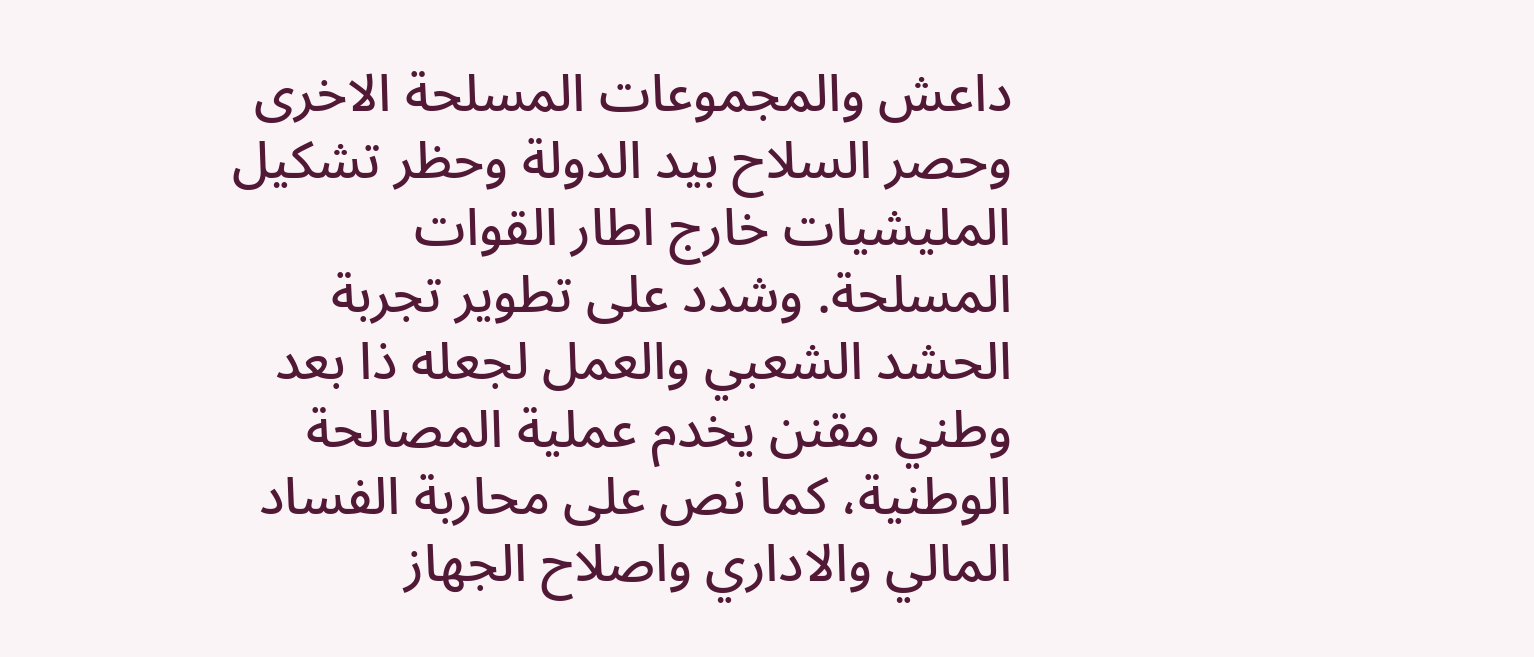داعش والمجموعات المسلحة الاخری وحصر السلاح بيد الدولة وحظر تشکيل المليشيات خارج اطار القوات المسلحة. وشدد علی تطوير تجربة الحشد الشعبي والعمل لجعله ذا بعد وطني مقنن يخدم عملية المصالحة الوطنية، کما نص علی محاربة الفساد المالي والاداري واصلاح الجهاز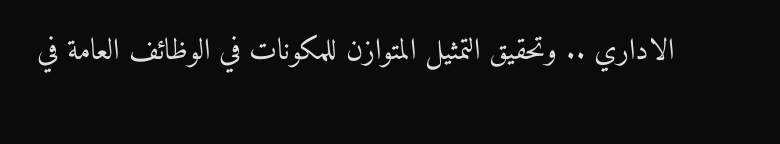الاداري .. وتحقيق التمثيل المتوازن للمکونات في الوظائف العامة في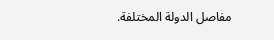مفاصل الدولة المختلفة.